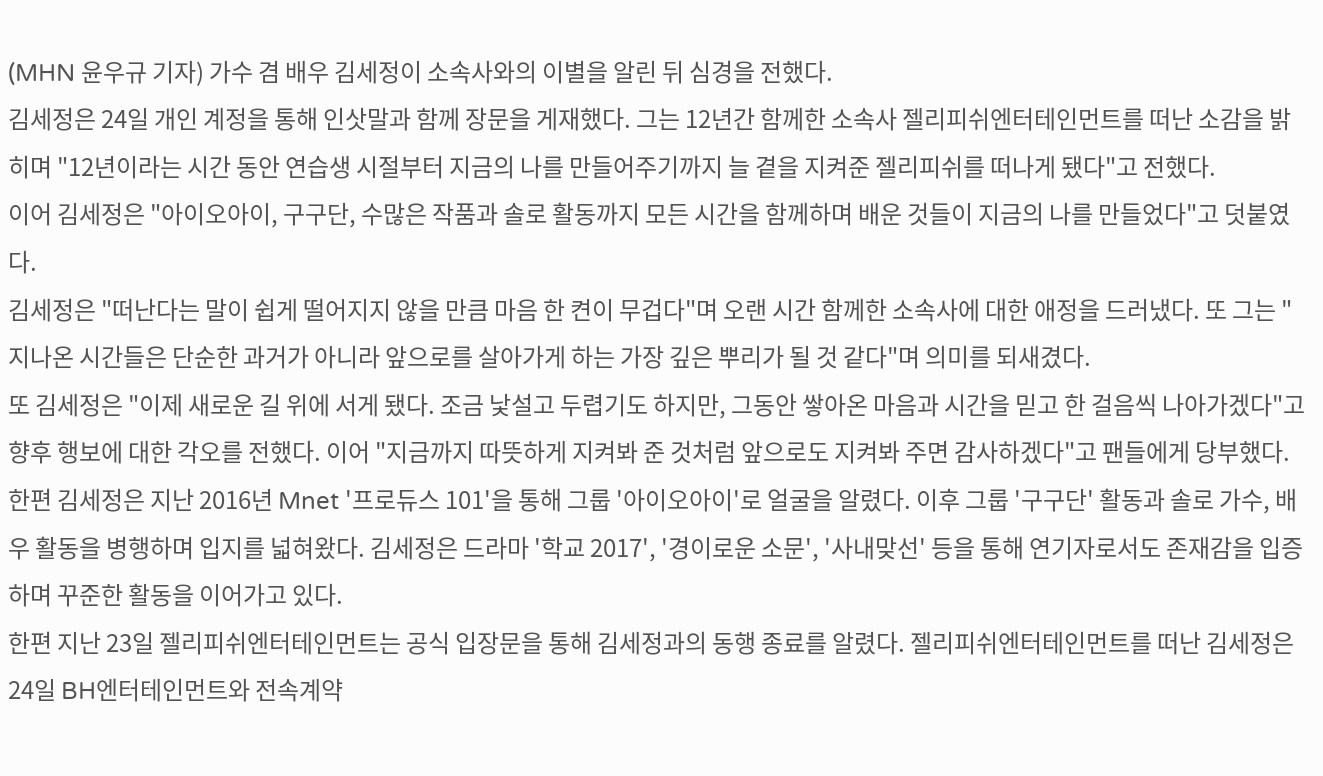(MHN 윤우규 기자) 가수 겸 배우 김세정이 소속사와의 이별을 알린 뒤 심경을 전했다.
김세정은 24일 개인 계정을 통해 인삿말과 함께 장문을 게재했다. 그는 12년간 함께한 소속사 젤리피쉬엔터테인먼트를 떠난 소감을 밝히며 "12년이라는 시간 동안 연습생 시절부터 지금의 나를 만들어주기까지 늘 곁을 지켜준 젤리피쉬를 떠나게 됐다"고 전했다.
이어 김세정은 "아이오아이, 구구단, 수많은 작품과 솔로 활동까지 모든 시간을 함께하며 배운 것들이 지금의 나를 만들었다"고 덧붙였다.
김세정은 "떠난다는 말이 쉽게 떨어지지 않을 만큼 마음 한 켠이 무겁다"며 오랜 시간 함께한 소속사에 대한 애정을 드러냈다. 또 그는 "지나온 시간들은 단순한 과거가 아니라 앞으로를 살아가게 하는 가장 깊은 뿌리가 될 것 같다"며 의미를 되새겼다.
또 김세정은 "이제 새로운 길 위에 서게 됐다. 조금 낯설고 두렵기도 하지만, 그동안 쌓아온 마음과 시간을 믿고 한 걸음씩 나아가겠다"고 향후 행보에 대한 각오를 전했다. 이어 "지금까지 따뜻하게 지켜봐 준 것처럼 앞으로도 지켜봐 주면 감사하겠다"고 팬들에게 당부했다.
한편 김세정은 지난 2016년 Mnet '프로듀스 101'을 통해 그룹 '아이오아이'로 얼굴을 알렸다. 이후 그룹 '구구단' 활동과 솔로 가수, 배우 활동을 병행하며 입지를 넓혀왔다. 김세정은 드라마 '학교 2017', '경이로운 소문', '사내맞선' 등을 통해 연기자로서도 존재감을 입증하며 꾸준한 활동을 이어가고 있다.
한편 지난 23일 젤리피쉬엔터테인먼트는 공식 입장문을 통해 김세정과의 동행 종료를 알렸다. 젤리피쉬엔터테인먼트를 떠난 김세정은 24일 BH엔터테인먼트와 전속계약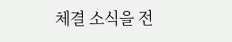체결 소식을 전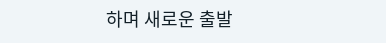하며 새로운 출발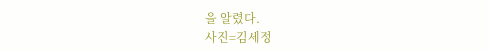을 알렸다.
사진=김세정